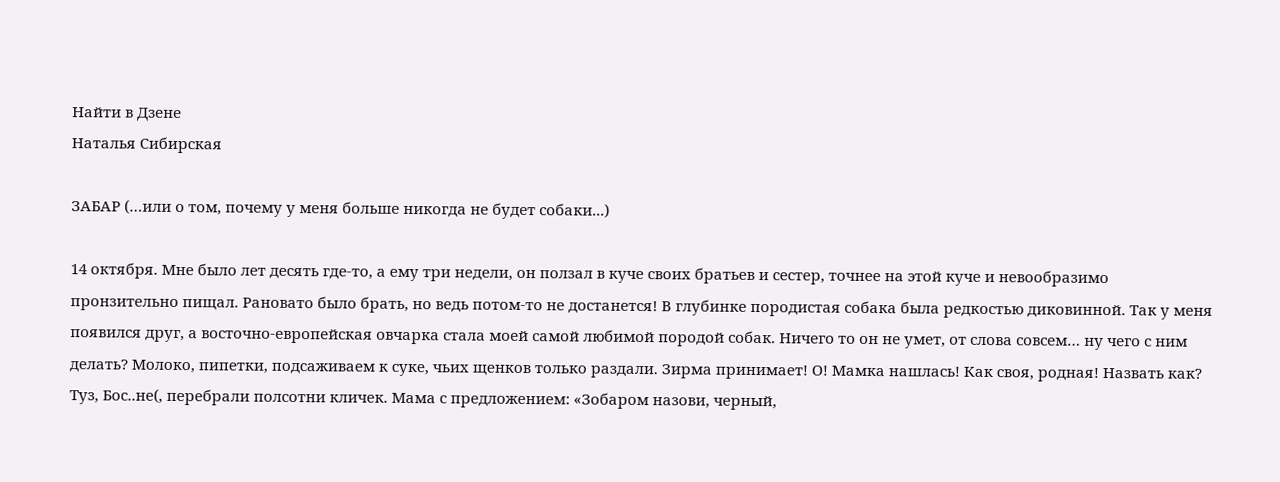Найти в Дзене
Наталья Сибирская

ЗАБАР (…или о том, почему у меня больше никогда не будет собаки...)

14 октября. Мне было лет десять где-то, а ему три недели, он ползал в куче своих братьев и сестер, точнее на этой куче и невообразимо пронзительно пищал. Рановато было брать, но ведь потом-то не достанется! В глубинке породистая собака была редкостью диковинной. Так у меня появился друг, а восточно-европейская овчарка стала моей самой любимой породой собак. Ничего то он не умет, от слова совсем… ну чего с ним делать? Молоко, пипетки, подсаживаем к суке, чьих щенков только раздали. Зирма принимает! О! Мамка нашлась! Как своя, родная! Назвать как? Туз, Бос..не(, перебрали полсотни кличек. Мама с предложением: «Зобаром назови, черный,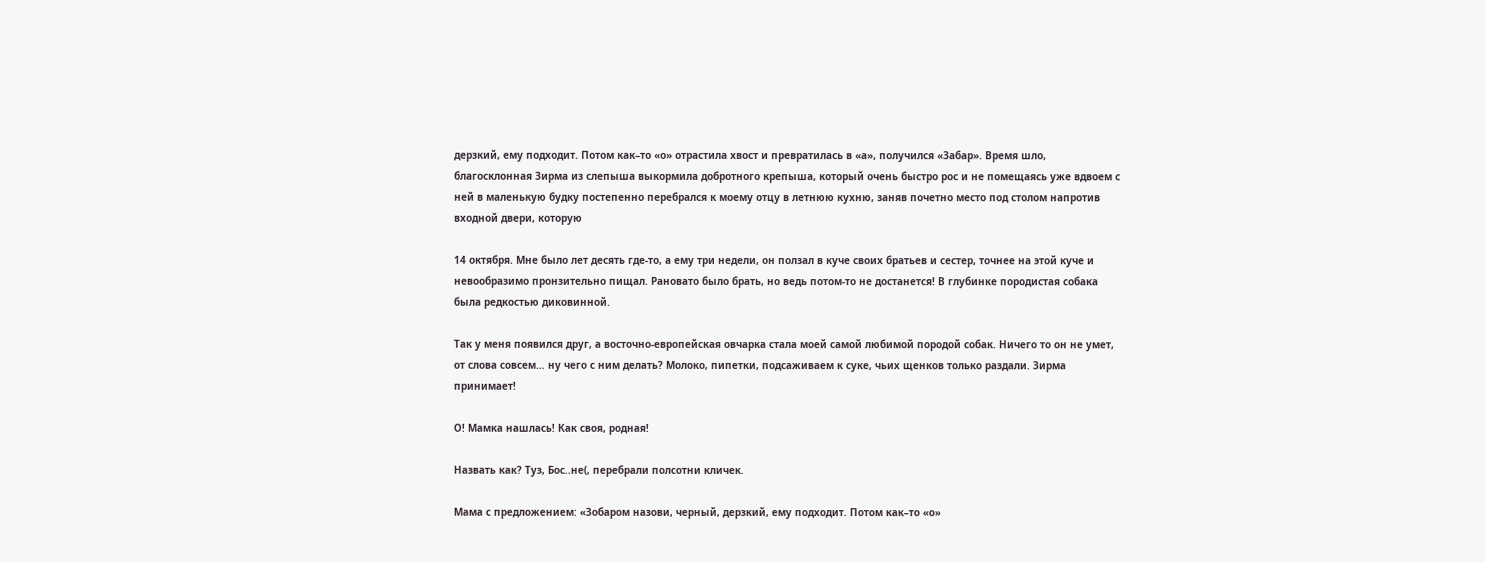дерзкий, ему подходит. Потом как–то «о» отрастила хвост и превратилась в «а», получился «Забар». Время шло, благосклонная Зирма из слепыша выкормила добротного крепыша, который очень быстро рос и не помещаясь уже вдвоем с ней в маленькую будку постепенно перебрался к моему отцу в летнюю кухню, заняв почетно место под столом напротив входной двери, которую

14 октября. Мне было лет десять где-то, а ему три недели, он ползал в куче своих братьев и сестер, точнее на этой куче и невообразимо пронзительно пищал. Рановато было брать, но ведь потом-то не достанется! В глубинке породистая собака была редкостью диковинной.

Так у меня появился друг, а восточно-европейская овчарка стала моей самой любимой породой собак. Ничего то он не умет, от слова совсем… ну чего с ним делать? Молоко, пипетки, подсаживаем к суке, чьих щенков только раздали. Зирма принимает!

О! Мамка нашлась! Как своя, родная!

Назвать как? Туз, Бос..не(, перебрали полсотни кличек.

Мама с предложением: «Зобаром назови, черный, дерзкий, ему подходит. Потом как–то «о»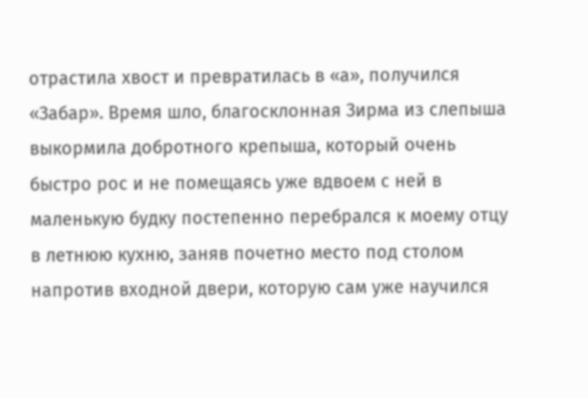отрастила хвост и превратилась в «а», получился «Забар». Время шло, благосклонная Зирма из слепыша выкормила добротного крепыша, который очень быстро рос и не помещаясь уже вдвоем с ней в маленькую будку постепенно перебрался к моему отцу в летнюю кухню, заняв почетно место под столом напротив входной двери, которую сам уже научился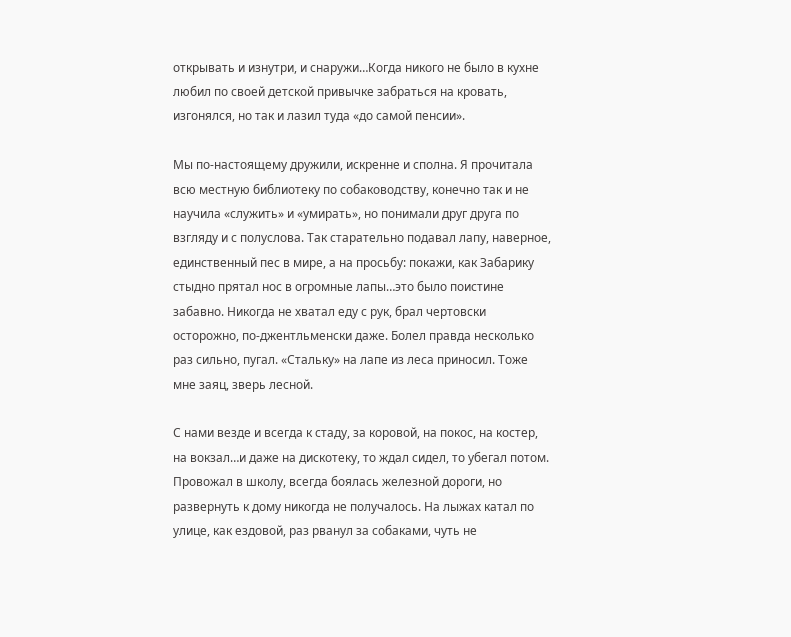открывать и изнутри, и снаружи…Когда никого не было в кухне любил по своей детской привычке забраться на кровать, изгонялся, но так и лазил туда «до самой пенсии».

Мы по-настоящему дружили, искренне и сполна. Я прочитала всю местную библиотеку по собаководству, конечно так и не научила «служить» и «умирать», но понимали друг друга по взгляду и с полуслова. Так старательно подавал лапу, наверное, единственный пес в мире, а на просьбу: покажи, как Забарику стыдно прятал нос в огромные лапы…это было поистине забавно. Никогда не хватал еду с рук, брал чертовски осторожно, по-джентльменски даже. Болел правда несколько раз сильно, пугал. «Стальку» на лапе из леса приносил. Тоже мне заяц, зверь лесной.

С нами везде и всегда к стаду, за коровой, на покос, на костер, на вокзал…и даже на дискотеку, то ждал сидел, то убегал потом. Провожал в школу, всегда боялась железной дороги, но развернуть к дому никогда не получалось. На лыжах катал по улице, как ездовой, раз рванул за собаками, чуть не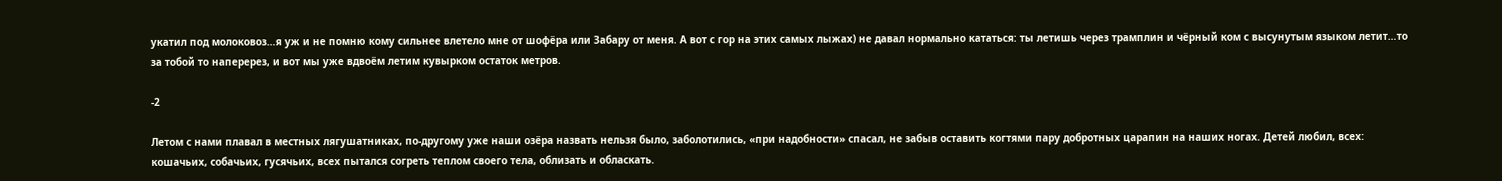укатил под молоковоз…я уж и не помню кому сильнее влетело мне от шофёра или Забару от меня. А вот с гор на этих самых лыжах) не давал нормально кататься: ты летишь через трамплин и чёрный ком с высунутым языком летит…то за тобой то наперерез, и вот мы уже вдвоём летим кувырком остаток метров.

-2

Летом с нами плавал в местных лягушатниках, по-другому уже наши озёра назвать нельзя было, заболотились, «при надобности» спасал, не забыв оставить когтями пару добротных царапин на наших ногах. Детей любил, всех: кошачьих, собачьих, гусячьих, всех пытался согреть теплом своего тела, облизать и обласкать.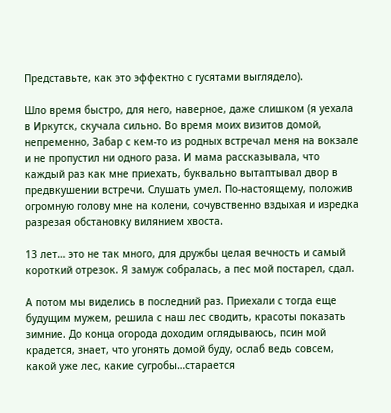Представьте, как это эффектно с гусятами выглядело).

Шло время быстро, для него, наверное, даже слишком (я уехала в Иркутск, скучала сильно. Во время моих визитов домой, непременно, Забар с кем-то из родных встречал меня на вокзале и не пропустил ни одного раза. И мама рассказывала, что каждый раз как мне приехать, буквально вытаптывал двор в предвкушении встречи. Слушать умел. По-настоящему, положив огромную голову мне на колени, сочувственно вздыхая и изредка разрезая обстановку вилянием хвоста.

13 лет… это не так много, для дружбы целая вечность и самый короткий отрезок. Я замуж собралась, а пес мой постарел, сдал.

А потом мы виделись в последний раз. Приехали с тогда еще будущим мужем, решила с наш лес сводить, красоты показать зимние. До конца огорода доходим оглядываюсь, псин мой крадется, знает, что угонять домой буду, ослаб ведь совсем, какой уже лес, какие сугробы…старается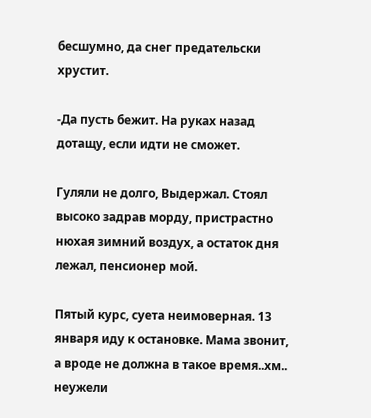бесшумно, да снег предательски хрустит.

-Да пусть бежит. На руках назад дотащу, если идти не сможет.

Гуляли не долго, Выдержал. Стоял высоко задрав морду, пристрастно нюхая зимний воздух, а остаток дня лежал, пенсионер мой.

Пятый курс, суета неимоверная. 13 января иду к остановке. Мама звонит, а вроде не должна в такое время..хм.. неужели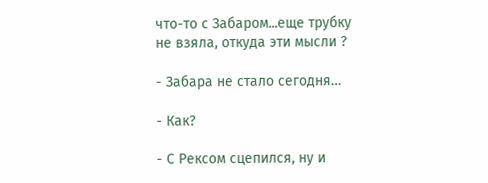что-то с Забаром...еще трубку не взяла, откуда эти мысли ?

- Забара не стало сегодня…

- Как?

- С Рексом сцепился, ну и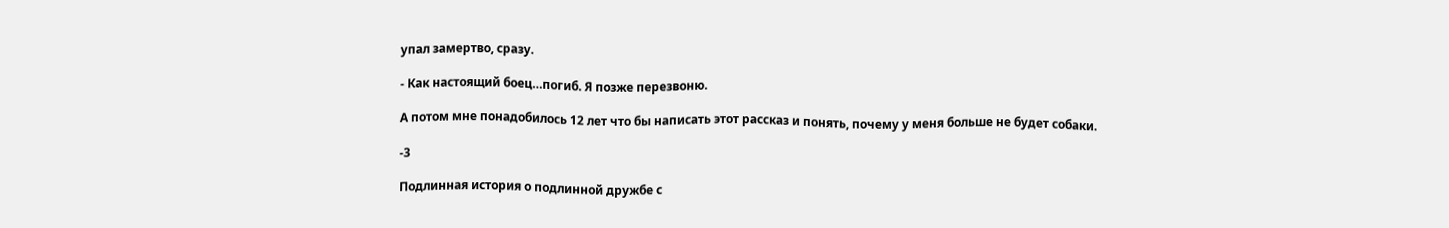упал замертво, сразу.

- Как настоящий боец…погиб. Я позже перезвоню.

А потом мне понадобилось 12 лет что бы написать этот рассказ и понять, почему у меня больше не будет собаки.

-3

Подлинная история о подлинной дружбе с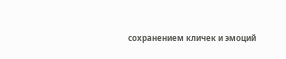сохранением кличек и эмоций